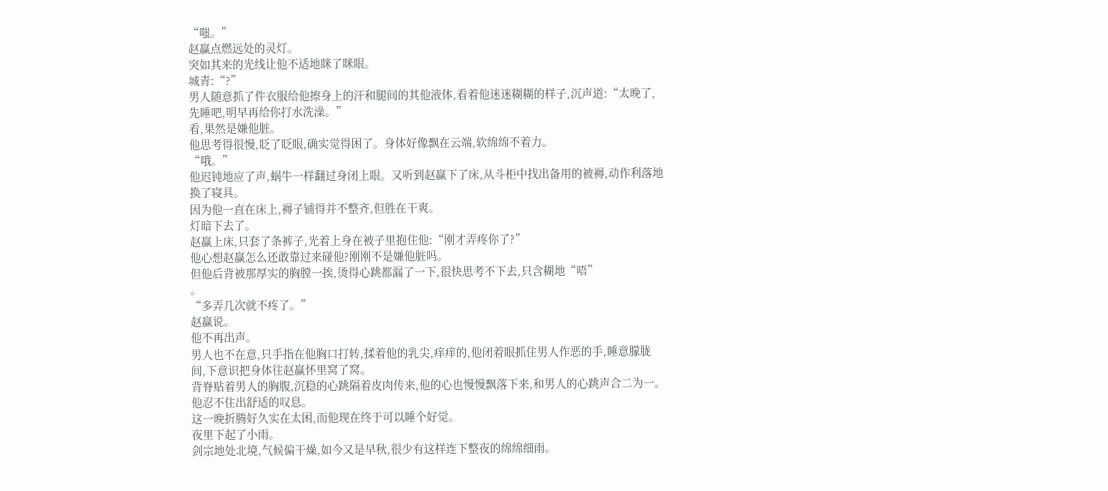“嗤。”
赵赢点燃远处的灵灯。
突如其来的光线让他不适地眯了眯眼。
城青:“?”
男人随意抓了件衣服给他擦身上的汗和腿间的其他液体,看着他迷迷糊糊的样子,沉声道:“太晚了,先睡吧,明早再给你打水洗澡。”
看,果然是嫌他脏。
他思考得很慢,眨了眨眼,确实觉得困了。身体好像飘在云端,软绵绵不着力。
“哦。”
他迟钝地应了声,蜗牛一样翻过身闭上眼。又听到赵赢下了床,从斗柜中找出备用的被褥,动作利落地换了寝具。
因为他一直在床上,褥子铺得并不整齐,但胜在干爽。
灯暗下去了。
赵赢上床,只套了条裤子,光着上身在被子里抱住他:“刚才弄疼你了?”
他心想赵赢怎么还敢靠过来碰他?刚刚不是嫌他脏吗。
但他后背被那厚实的胸膛一挨,烫得心跳都漏了一下,很快思考不下去,只含糊地“唔”
。
“多弄几次就不疼了。”
赵赢说。
他不再出声。
男人也不在意,只手指在他胸口打转,揉着他的乳尖,痒痒的,他闭着眼抓住男人作恶的手,睡意朦胧间,下意识把身体往赵赢怀里窝了窝。
背脊贴着男人的胸腹,沉稳的心跳隔着皮肉传来,他的心也慢慢飘落下来,和男人的心跳声合二为一。
他忍不住出舒适的叹息。
这一晚折腾好久实在太困,而他现在终于可以睡个好觉。
夜里下起了小雨。
剑宗地处北境,气候偏干燥,如今又是早秋,很少有这样连下整夜的绵绵细雨。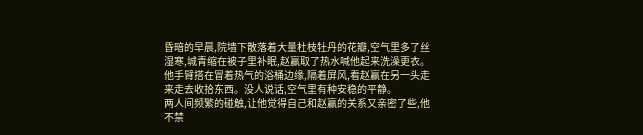昏暗的早晨,院墙下散落着大量杜枝牡丹的花瓣,空气里多了丝湿寒,城青缩在被子里补眠,赵赢取了热水喊他起来洗澡更衣。他手臂搭在冒着热气的浴桶边缘,隔着屏风,看赵赢在另一头走来走去收拾东西。没人说话,空气里有种安稳的平静。
两人间频繁的碰触,让他觉得自己和赵赢的关系又亲密了些,他不禁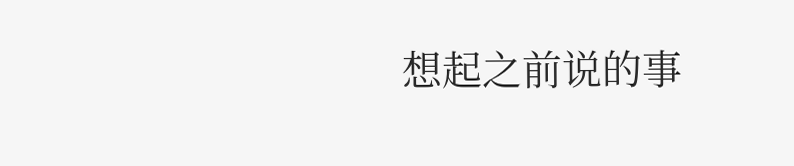想起之前说的事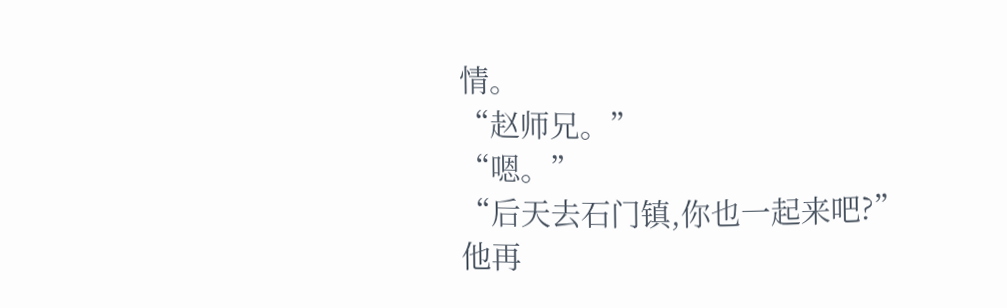情。
“赵师兄。”
“嗯。”
“后天去石门镇,你也一起来吧?”
他再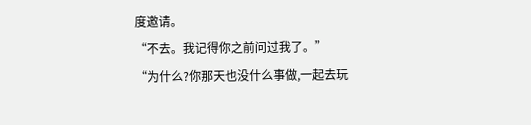度邀请。
“不去。我记得你之前问过我了。”
“为什么?你那天也没什么事做,一起去玩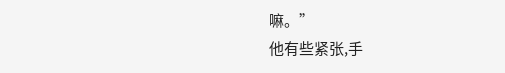嘛。”
他有些紧张,手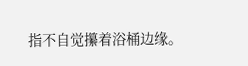指不自觉攥着浴桶边缘。